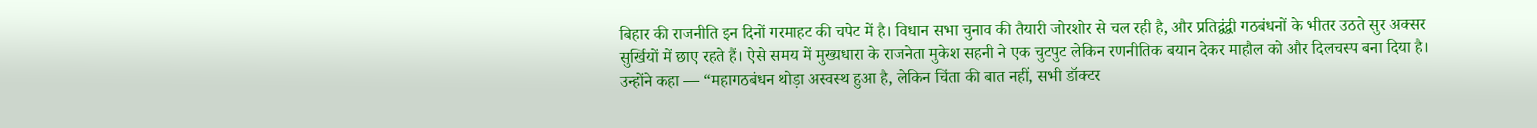बिहार की राजनीति इन दिनों गरमाहट की चपेट में है। विधान सभा चुनाव की तैयारी जोरशोर से चल रही है, और प्रतिद्वंद्वी गठबंधनों के भीतर उठते सुर अक्सर सुर्खियों में छाए रहते हैं। ऐसे समय में मुख्यधारा के राजनेता मुकेश सहनी ने एक चुटपुट लेकिन रणनीतिक बयान देकर माहौल को और दिलचस्प बना दिया है। उन्होंने कहा — “महागठबंधन थोड़ा अस्वस्थ हुआ है, लेकिन चिंता की बात नहीं, सभी डॉक्टर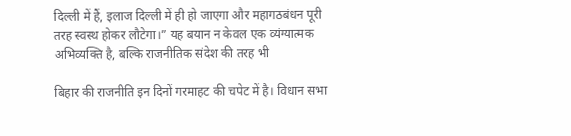दिल्ली में हैं, इलाज दिल्ली में ही हो जाएगा और महागठबंधन पूरी तरह स्वस्थ होकर लौटेगा।” यह बयान न केवल एक व्यंग्यात्मक अभिव्यक्ति है, बल्कि राजनीतिक संदेश की तरह भी

बिहार की राजनीति इन दिनों गरमाहट की चपेट में है। विधान सभा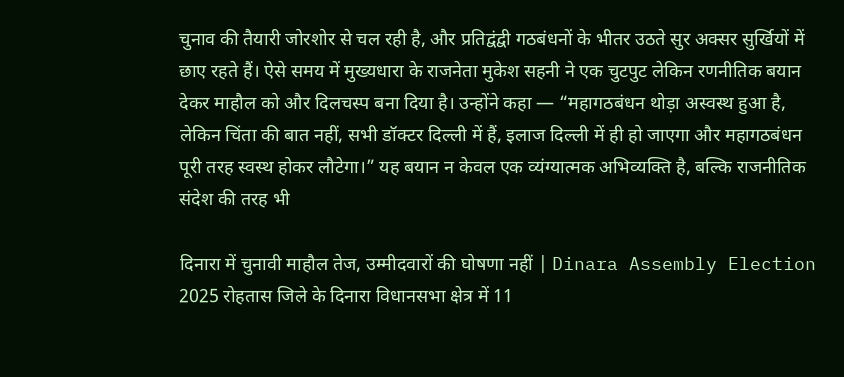चुनाव की तैयारी जोरशोर से चल रही है, और प्रतिद्वंद्वी गठबंधनों के भीतर उठते सुर अक्सर सुर्खियों में छाए रहते हैं। ऐसे समय में मुख्यधारा के राजनेता मुकेश सहनी ने एक चुटपुट लेकिन रणनीतिक बयान देकर माहौल को और दिलचस्प बना दिया है। उन्होंने कहा — “महागठबंधन थोड़ा अस्वस्थ हुआ है, लेकिन चिंता की बात नहीं, सभी डॉक्टर दिल्ली में हैं, इलाज दिल्ली में ही हो जाएगा और महागठबंधन पूरी तरह स्वस्थ होकर लौटेगा।” यह बयान न केवल एक व्यंग्यात्मक अभिव्यक्ति है, बल्कि राजनीतिक संदेश की तरह भी

दिनारा में चुनावी माहौल तेज, उम्मीदवारों की घोषणा नहीं | Dinara Assembly Election 2025 रोहतास जिले के दिनारा विधानसभा क्षेत्र में 11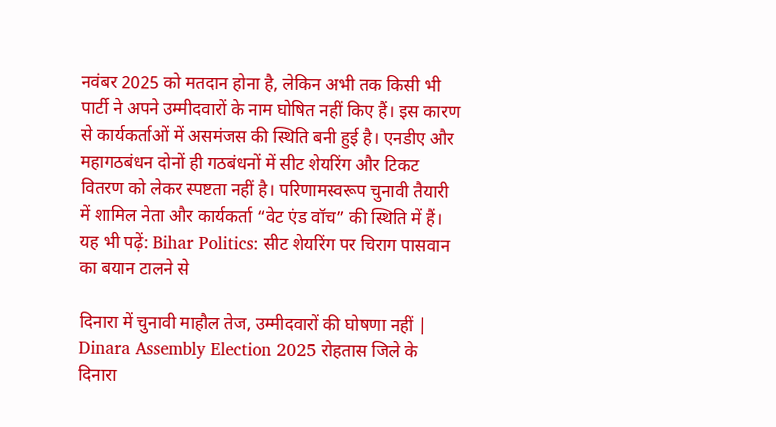नवंबर 2025 को मतदान होना है, लेकिन अभी तक किसी भी पार्टी ने अपने उम्मीदवारों के नाम घोषित नहीं किए हैं। इस कारण से कार्यकर्ताओं में असमंजस की स्थिति बनी हुई है। एनडीए और महागठबंधन दोनों ही गठबंधनों में सीट शेयरिंग और टिकट वितरण को लेकर स्पष्टता नहीं है। परिणामस्वरूप चुनावी तैयारी में शामिल नेता और कार्यकर्ता “वेट एंड वॉच” की स्थिति में हैं। यह भी पढ़ें: Bihar Politics: सीट शेयरिंग पर चिराग पासवान का बयान टालने से

दिनारा में चुनावी माहौल तेज, उम्मीदवारों की घोषणा नहीं | Dinara Assembly Election 2025 रोहतास जिले के दिनारा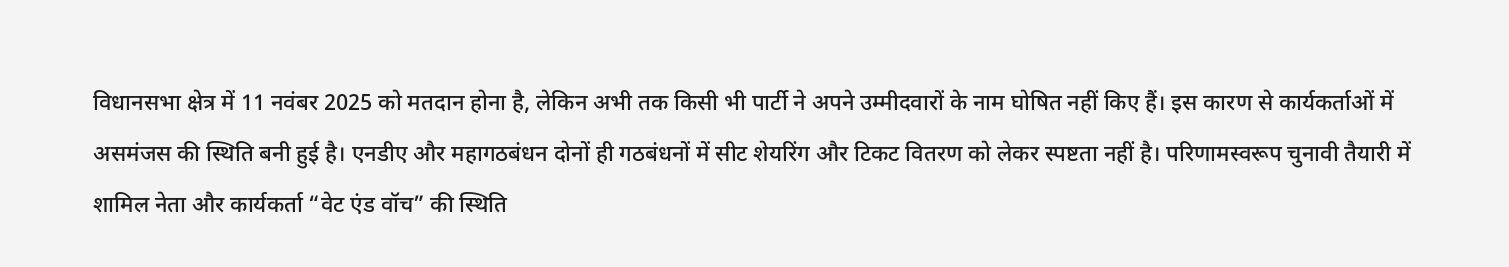विधानसभा क्षेत्र में 11 नवंबर 2025 को मतदान होना है, लेकिन अभी तक किसी भी पार्टी ने अपने उम्मीदवारों के नाम घोषित नहीं किए हैं। इस कारण से कार्यकर्ताओं में असमंजस की स्थिति बनी हुई है। एनडीए और महागठबंधन दोनों ही गठबंधनों में सीट शेयरिंग और टिकट वितरण को लेकर स्पष्टता नहीं है। परिणामस्वरूप चुनावी तैयारी में शामिल नेता और कार्यकर्ता “वेट एंड वॉच” की स्थिति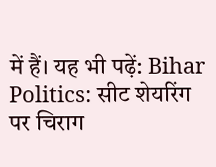में हैं। यह भी पढ़ें: Bihar Politics: सीट शेयरिंग पर चिराग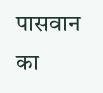पासवान का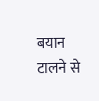बयान टालने से